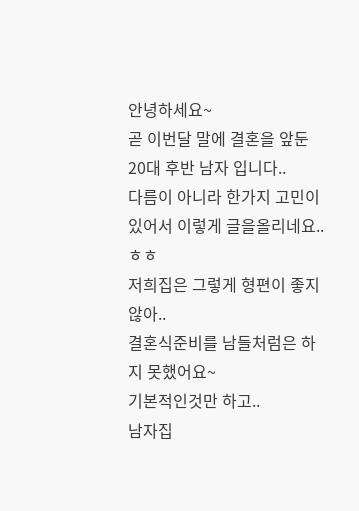안녕하세요~
곧 이번달 말에 결혼을 앞둔 20대 후반 남자 입니다..
다름이 아니라 한가지 고민이 있어서 이렇게 글을올리네요..ㅎㅎ
저희집은 그렇게 형편이 좋지 않아..
결혼식준비를 남들처럼은 하지 못했어요~
기본적인것만 하고..
남자집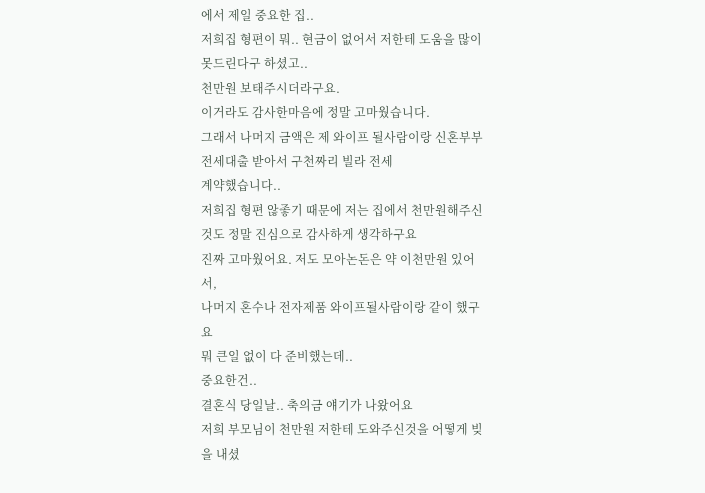에서 제일 중요한 집..
저희집 형편이 뭐.. 현금이 없어서 저한테 도움을 많이 못드린다구 하셨고..
천만원 보태주시더라구요.
이거라도 감사한마음에 정말 고마웠습니다.
그래서 나머지 금액은 제 와이프 될사람이랑 신혼부부전세대출 받아서 구천짜리 빌라 전세
계약했습니다..
저희집 형편 않좋기 때문에 저는 집에서 천만원해주신것도 정말 진심으로 감사하게 생각하구요
진짜 고마웠어요. 저도 모아논돈은 약 이천만원 있어서,
나머지 혼수나 전자제품 와이프될사람이랑 같이 했구요
뭐 큰일 없이 다 준비했는데..
중요한건..
결혼식 당일날.. 축의금 얘기가 나왔어요
저희 부모님이 천만원 저한테 도와주신것을 어떻게 빚을 내셨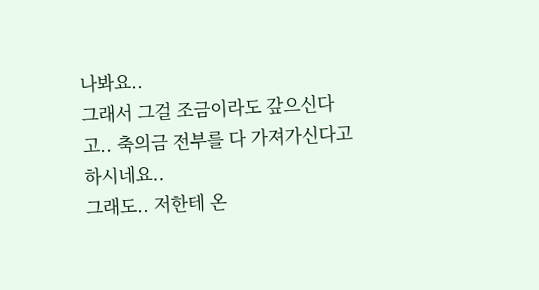나봐요..
그래서 그걸 조금이라도 갚으신다고.. 축의금 전부를 다 가져가신다고 하시네요..
그래도.. 저한테 온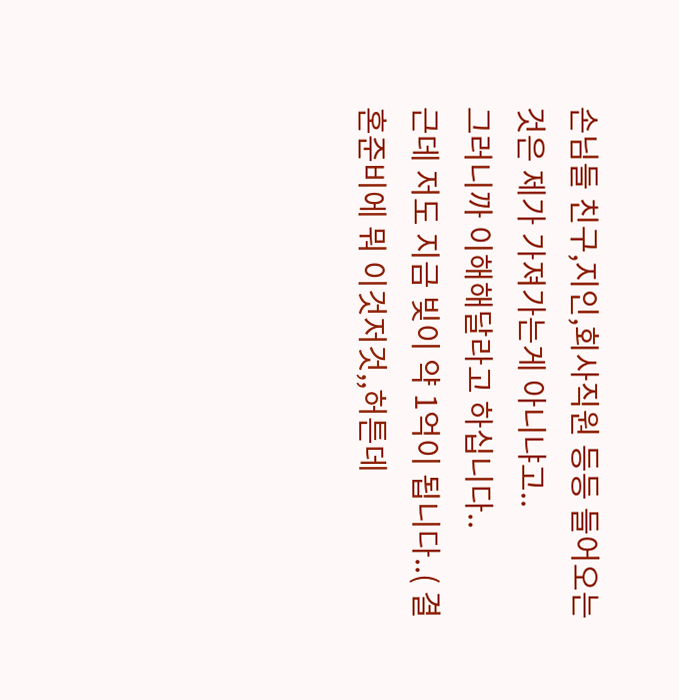손님들 친구,지인,회사직원 등등 들어오는것은 제가 가져가는게 아니냐고..
그러니까 이해해달라고 하십니다..
근데 저도 지금 빚이 약 1억이 됩니다..( 결혼준비에 뭐 이것저것,,허튼데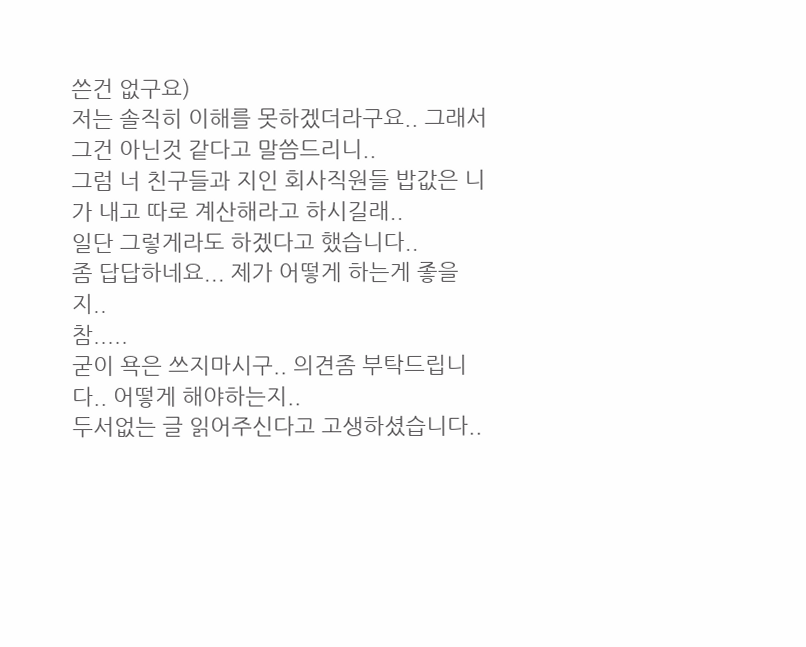쓴건 없구요)
저는 솔직히 이해를 못하겠더라구요.. 그래서 그건 아닌것 같다고 말씀드리니..
그럼 너 친구들과 지인 회사직원들 밥값은 니가 내고 따로 계산해라고 하시길래..
일단 그렇게라도 하겠다고 했습니다..
좀 답답하네요... 제가 어떻게 하는게 좋을지..
참.....
굳이 욕은 쓰지마시구.. 의견좀 부탁드립니다.. 어떻게 해야하는지..
두서없는 글 읽어주신다고 고생하셨습니다..